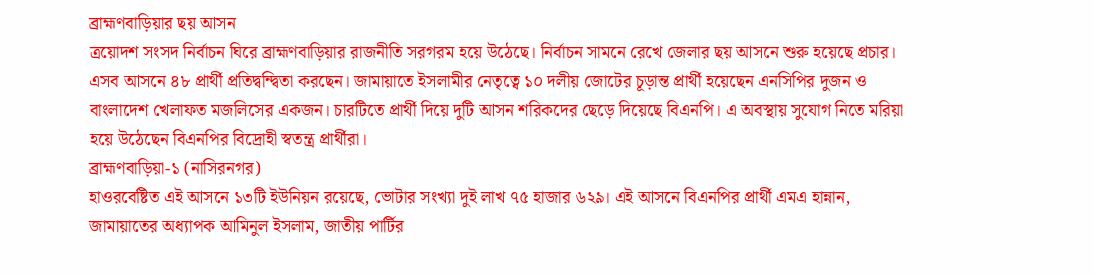ব্রাহ্মণবাড়িয়ার ছয় আসন
ত্রয়োদশ সংসদ নির্বাচন ঘিরে ব্রাহ্মণবাড়িয়ার রাজনীতি সরগরম হয়ে উঠেছে। নির্বাচন সামনে রেখে জেলার ছয় আসনে শুরু হয়েছে প্রচার। এসব আসনে ৪৮ প্রার্থী প্রতিদ্বন্দ্বিতা করছেন। জামায়াতে ইসলামীর নেতৃত্বে ১০ দলীয় জোটের চূড়ান্ত প্রার্থী হয়েছেন এনসিপির দুজন ও বাংলাদেশ খেলাফত মজলিসের একজন। চারটিতে প্রার্থী দিয়ে দুটি আসন শরিকদের ছেড়ে দিয়েছে বিএনপি। এ অবস্থায় সুযোগ নিতে মরিয়া হয়ে উঠেছেন বিএনপির বিদ্রোহী স্বতন্ত্র প্রার্থীরা।
ব্রাহ্মণবাড়িয়া-১ (নাসিরনগর)
হাওরবেষ্টিত এই আসনে ১৩টি ইউনিয়ন রয়েছে, ভোটার সংখ্যা দুই লাখ ৭৫ হাজার ৬২৯। এই আসনে বিএনপির প্রার্থী এমএ হান্নান, জামায়াতের অধ্যাপক আমিনুল ইসলাম, জাতীয় পার্টির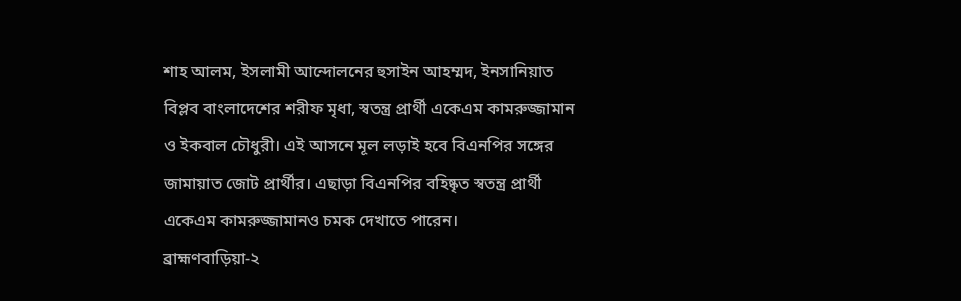শাহ আলম, ইসলামী আন্দোলনের হুসাইন আহম্মদ, ইনসানিয়াত বিপ্লব বাংলাদেশের শরীফ মৃধা, স্বতন্ত্র প্রার্থী একেএম কামরুজ্জামান ও ইকবাল চৌধুরী। এই আসনে মূল লড়াই হবে বিএনপির সঙ্গের জামায়াত জোট প্রার্থীর। এছাড়া বিএনপির বহিষ্কৃত স্বতন্ত্র প্রার্থী একেএম কামরুজ্জামানও চমক দেখাতে পারেন।
ব্রাহ্মণবাড়িয়া-২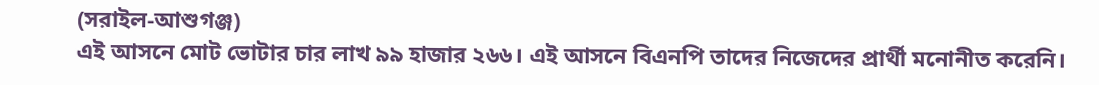(সরাইল-আশুগঞ্জ)
এই আসনে মোট ভোটার চার লাখ ৯৯ হাজার ২৬৬। এই আসনে বিএনপি তাদের নিজেদের প্রার্থী মনোনীত করেনি।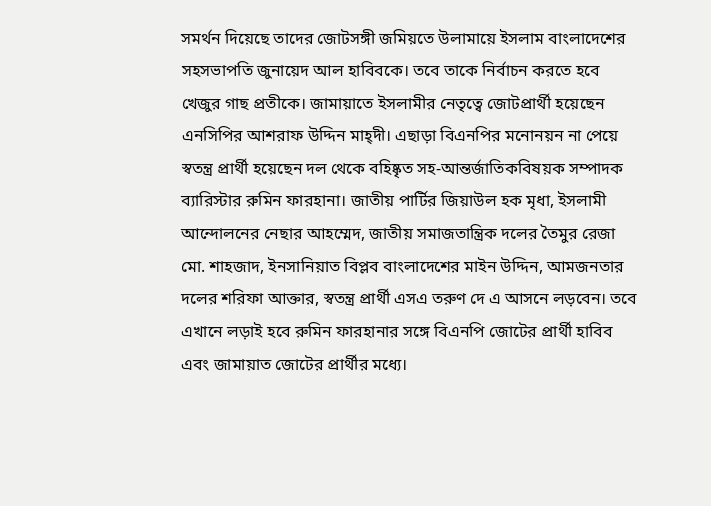সমর্থন দিয়েছে তাদের জোটসঙ্গী জমিয়তে উলামায়ে ইসলাম বাংলাদেশের সহসভাপতি জুনায়েদ আল হাবিবকে। তবে তাকে নির্বাচন করতে হবে খেজুর গাছ প্রতীকে। জামায়াতে ইসলামীর নেতৃত্বে জোটপ্রার্থী হয়েছেন এনসিপির আশরাফ উদ্দিন মাহ্দী। এছাড়া বিএনপির মনোনয়ন না পেয়ে স্বতন্ত্র প্রার্থী হয়েছেন দল থেকে বহিষ্কৃত সহ-আন্তর্জাতিকবিষয়ক সম্পাদক ব্যারিস্টার রুমিন ফারহানা। জাতীয় পার্টির জিয়াউল হক মৃধা, ইসলামী আন্দোলনের নেছার আহম্মেদ, জাতীয় সমাজতান্ত্রিক দলের তৈমুর রেজা মো. শাহজাদ, ইনসানিয়াত বিপ্লব বাংলাদেশের মাইন উদ্দিন, আমজনতার দলের শরিফা আক্তার, স্বতন্ত্র প্রার্থী এসএ তরুণ দে এ আসনে লড়বেন। তবে এখানে লড়াই হবে রুমিন ফারহানার সঙ্গে বিএনপি জোটের প্রার্থী হাবিব এবং জামায়াত জোটের প্রার্থীর মধ্যে।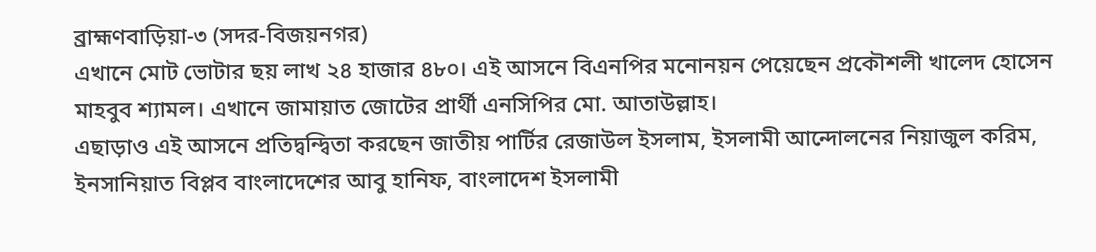ব্রাহ্মণবাড়িয়া-৩ (সদর-বিজয়নগর)
এখানে মোট ভোটার ছয় লাখ ২৪ হাজার ৪৮০। এই আসনে বিএনপির মনোনয়ন পেয়েছেন প্রকৌশলী খালেদ হোসেন মাহবুব শ্যামল। এখানে জামায়াত জোটের প্রার্থী এনসিপির মো. আতাউল্লাহ।
এছাড়াও এই আসনে প্রতিদ্বন্দ্বিতা করছেন জাতীয় পার্টির রেজাউল ইসলাম, ইসলামী আন্দোলনের নিয়াজুল করিম, ইনসানিয়াত বিপ্লব বাংলাদেশের আবু হানিফ, বাংলাদেশ ইসলামী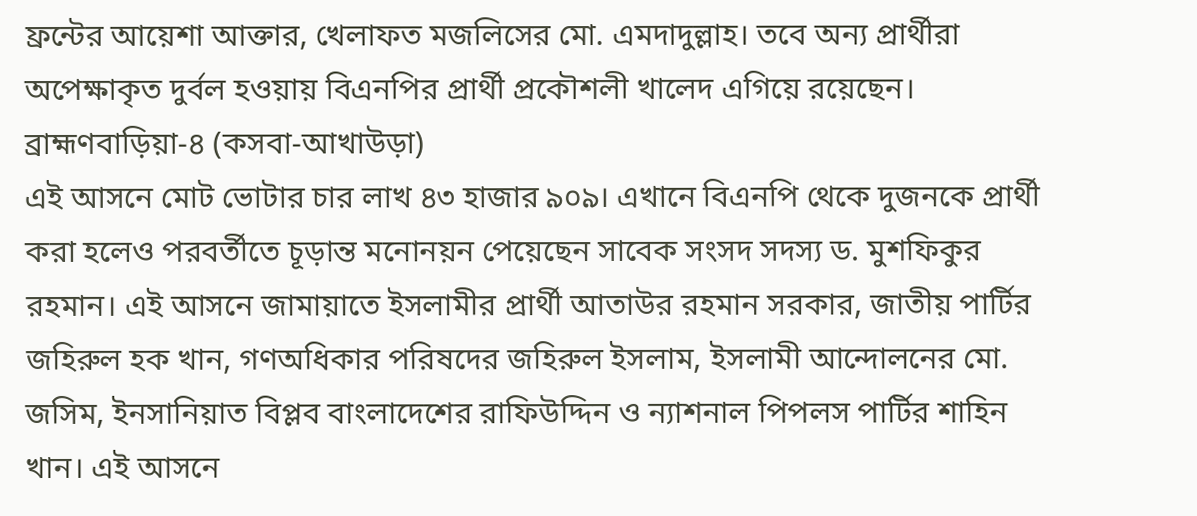ফ্রন্টের আয়েশা আক্তার, খেলাফত মজলিসের মো. এমদাদুল্লাহ। তবে অন্য প্রার্থীরা অপেক্ষাকৃত দুর্বল হওয়ায় বিএনপির প্রার্থী প্রকৌশলী খালেদ এগিয়ে রয়েছেন।
ব্রাহ্মণবাড়িয়া-৪ (কসবা-আখাউড়া)
এই আসনে মোট ভোটার চার লাখ ৪৩ হাজার ৯০৯। এখানে বিএনপি থেকে দুজনকে প্রার্থী করা হলেও পরবর্তীতে চূড়ান্ত মনোনয়ন পেয়েছেন সাবেক সংসদ সদস্য ড. মুশফিকুর রহমান। এই আসনে জামায়াতে ইসলামীর প্রার্থী আতাউর রহমান সরকার, জাতীয় পার্টির জহিরুল হক খান, গণঅধিকার পরিষদের জহিরুল ইসলাম, ইসলামী আন্দোলনের মো. জসিম, ইনসানিয়াত বিপ্লব বাংলাদেশের রাফিউদ্দিন ও ন্যাশনাল পিপলস পার্টির শাহিন খান। এই আসনে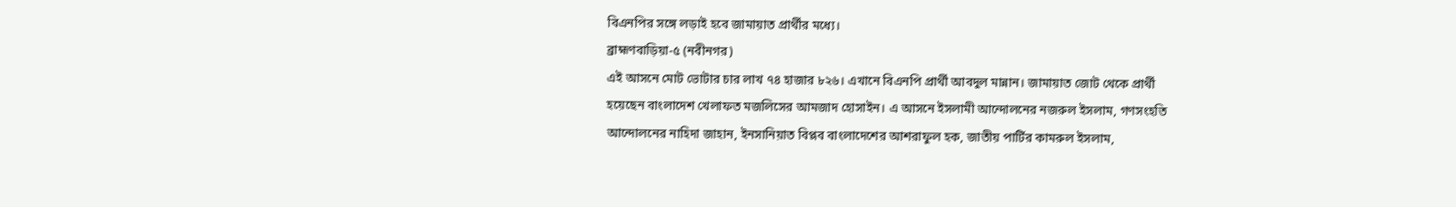বিএনপির সঙ্গে লড়াই হবে জামায়াত প্রার্থীর মধ্যে।
ব্রাহ্মণবাড়িয়া-৫ (নবীনগর)
এই আসনে মোট ভোটার চার লাখ ৭৪ হাজার ৮২৬। এখানে বিএনপি প্রার্থী আবদুল মান্নান। জামায়াত জোট থেকে প্রার্থী হয়েছেন বাংলাদেশ খেলাফত মজলিসের আমজাদ হোসাইন। এ আসনে ইসলামী আন্দোলনের নজরুল ইসলাম, গণসংহতি আন্দোলনের নাহিদা জাহান, ইনসানিয়াত বিপ্লব বাংলাদেশের আশরাফুল হক, জাতীয় পার্টির কামরুল ইসলাম,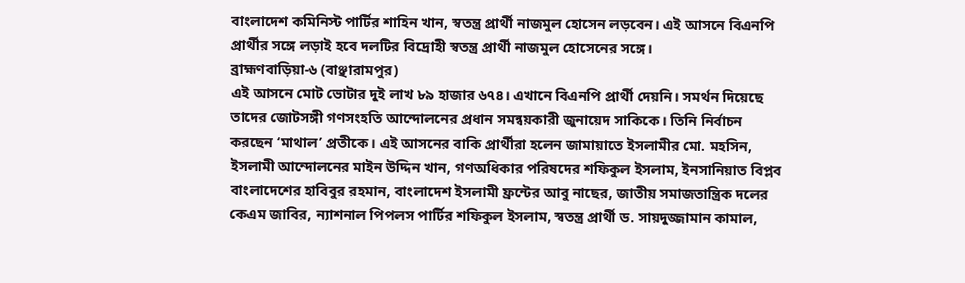বাংলাদেশ কমিনিস্ট পার্টির শাহিন খান, স্বতন্ত্র প্রার্থী নাজমুল হোসেন লড়বেন। এই আসনে বিএনপি প্রার্থীর সঙ্গে লড়াই হবে দলটির বিদ্রোহী স্বতন্ত্র প্রার্থী নাজমুল হোসেনের সঙ্গে।
ব্রাহ্মণবাড়িয়া-৬ (বাঞ্ছারামপুর)
এই আসনে মোট ভোটার দুই লাখ ৮৯ হাজার ৬৭৪। এখানে বিএনপি প্রার্থী দেয়নি। সমর্থন দিয়েছে তাদের জোটসঙ্গী গণসংহতি আন্দোলনের প্রধান সমন্বয়কারী জুনায়েদ সাকিকে। তিনি নির্বাচন করছেন ‘মাথাল’ প্রতীকে। এই আসনের বাকি প্রার্থীরা হলেন জামায়াতে ইসলামীর মো. মহসিন, ইসলামী আন্দোলনের মাইন উদ্দিন খান, গণঅধিকার পরিষদের শফিকুল ইসলাম, ইনসানিয়াত বিপ্লব বাংলাদেশের হাবিবুর রহমান, বাংলাদেশ ইসলামী ফ্রন্টের আবু নাছের, জাতীয় সমাজতান্ত্রিক দলের কেএম জাবির, ন্যাশনাল পিপলস পার্টির শফিকুল ইসলাম, স্বতন্ত্র প্রার্থী ড. সায়দুজ্জামান কামাল,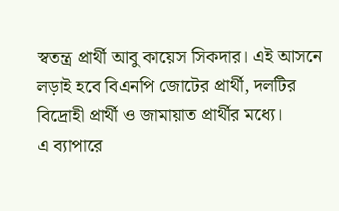স্বতন্ত্র প্রার্থী আবু কায়েস সিকদার। এই আসনে লড়াই হবে বিএনপি জোটের প্রার্থী, দলটির বিদ্রোহী প্রার্থী ও জামায়াত প্রার্থীর মধ্যে।
এ ব্যাপারে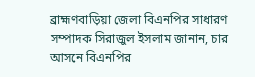ব্রাহ্মণবাড়িয়া জেলা বিএনপির সাধারণ সম্পাদক সিরাজুল ইসলাম জানান, চার আসনে বিএনপির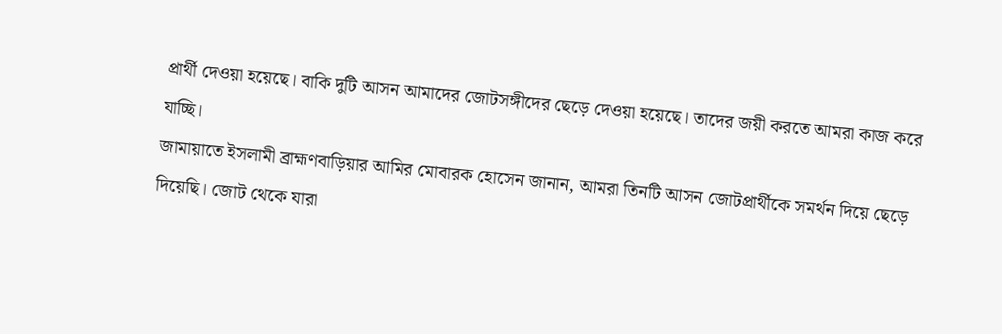প্রার্থী দেওয়া হয়েছে। বাকি দুটি আসন আমাদের জোটসঙ্গীদের ছেড়ে দেওয়া হয়েছে। তাদের জয়ী করতে আমরা কাজ করে যাচ্ছি।
জামায়াতে ইসলামী ব্রাহ্মণবাড়িয়ার আমির মোবারক হোসেন জানান, আমরা তিনটি আসন জোটপ্রার্থীকে সমর্থন দিয়ে ছেড়ে দিয়েছি। জোট থেকে যারা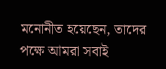মনোনীত হয়েছেন, তাদের পক্ষে আমরা সবাই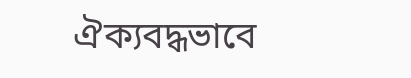ঐক্যবদ্ধভাবে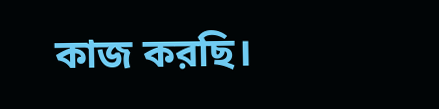কাজ করছি।